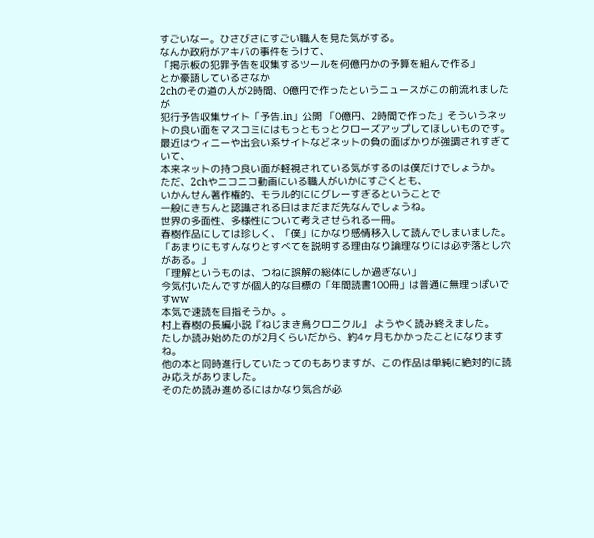すごいなー。ひさびさにすごい職人を見た気がする。
なんか政府がアキバの事件をうけて、
「掲示板の犯罪予告を収集するツールを何億円かの予算を組んで作る」
とか豪語しているさなか
2chのその道の人が2時間、0億円で作ったというニュースがこの前流れましたが
犯行予告収集サイト「予告.in」公開 「0億円、2時間で作った」そういうネットの良い面をマスコミにはもっともっとクローズアップしてほしいものです。
最近はウィニーや出会い系サイトなどネットの負の面ばかりが強調されすぎていて、
本来ネットの持つ良い面が軽視されている気がするのは僕だけでしょうか。
ただ、2chやニコニコ動画にいる職人がいかにすごくとも、
いかんせん著作権的、モラル的ににグレーすぎるということで
一般にきちんと認識される日はまだまだ先なんでしょうね。
世界の多面性、多様性について考えさせられる一冊。
春樹作品にしては珍しく、「僕」にかなり感情移入して読んでしまいました。
「あまりにもすんなりとすべてを説明する理由なり論理なりには必ず落とし穴がある。」
「理解というものは、つねに誤解の総体にしか過ぎない」
今気付いたんですが個人的な目標の「年間読書100冊」は普通に無理っぽいですww
本気で速読を目指そうか。。
村上春樹の長編小説『ねじまき鳥クロニクル』 ようやく読み終えました。
たしか読み始めたのが2月くらいだから、約4ヶ月もかかったことになりますね。
他の本と同時進行していたってのもありますが、この作品は単純に絶対的に読み応えがありました。
そのため読み進めるにはかなり気合が必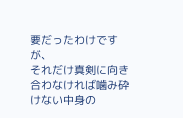要だったわけですが、
それだけ真剣に向き合わなければ噛み砕けない中身の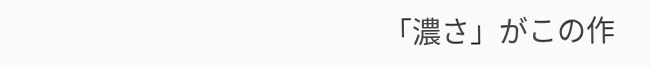「濃さ」がこの作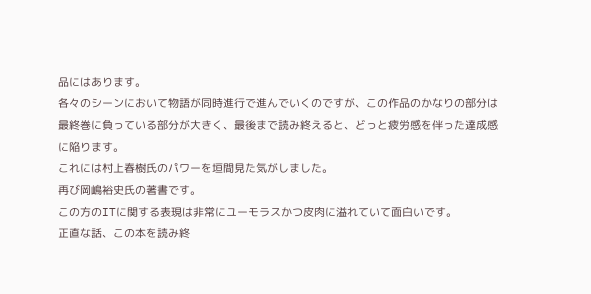品にはあります。
各々のシーンにおいて物語が同時進行で進んでいくのですが、この作品のかなりの部分は
最終巻に負っている部分が大きく、最後まで読み終えると、どっと疲労感を伴った達成感に陥ります。
これには村上春樹氏のパワーを垣間見た気がしました。
再び岡嶋裕史氏の著書です。
この方のITに関する表現は非常にユーモラスかつ皮肉に溢れていて面白いです。
正直な話、この本を読み終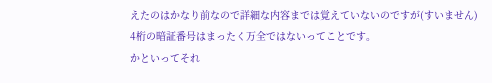えたのはかなり前なので詳細な内容までは覚えていないのですが(すいません)
4桁の暗証番号はまったく万全ではないってことです。
かといってそれ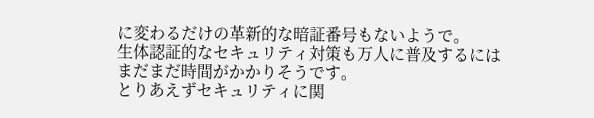に変わるだけの革新的な暗証番号もないようで。
生体認証的なセキュリティ対策も万人に普及するにはまだまだ時間がかかりそうです。
とりあえずセキュリティに関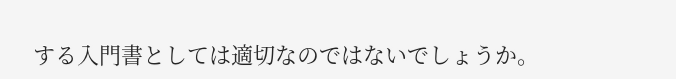する入門書としては適切なのではないでしょうか。